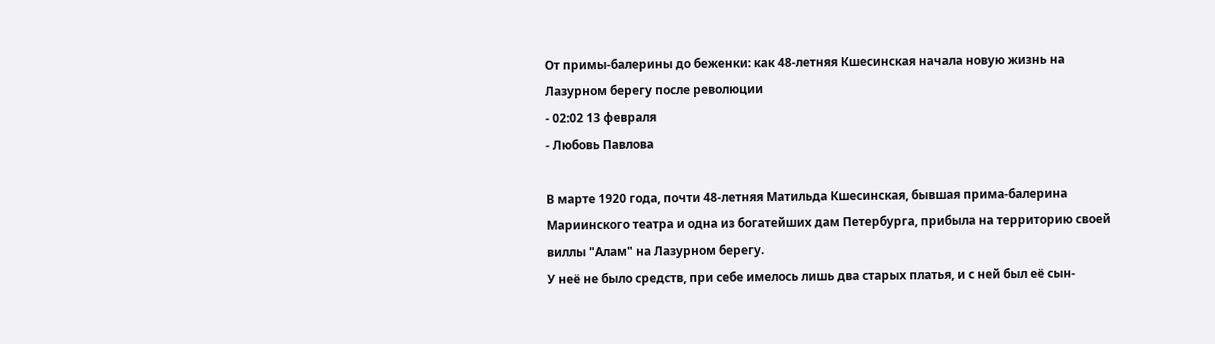От примы-балерины до беженки: как 48-летняя Кшесинская начала новую жизнь на Лазурном берегу после революции
- 02:02 13 февраля
- Любовь Павлова

В марте 1920 года, почти 48-летняя Матильда Кшесинская, бывшая прима-балерина Мариинского театра и одна из богатейших дам Петербурга, прибыла на территорию своей виллы "Алам" на Лазурном берегу.
У неё не было средств, при себе имелось лишь два старых платья, и с ней был её сын-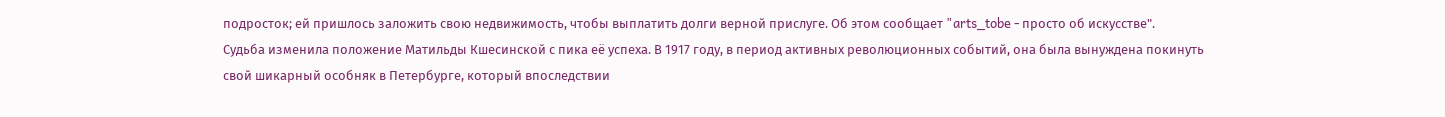подросток; ей пришлось заложить свою недвижимость, чтобы выплатить долги верной прислуге. Об этом сообщает "arts_tobe - просто об искусстве".
Судьба изменила положение Матильды Кшесинской с пика её успеха. В 1917 году, в период активных революционных событий, она была вынуждена покинуть свой шикарный особняк в Петербурге, который впоследствии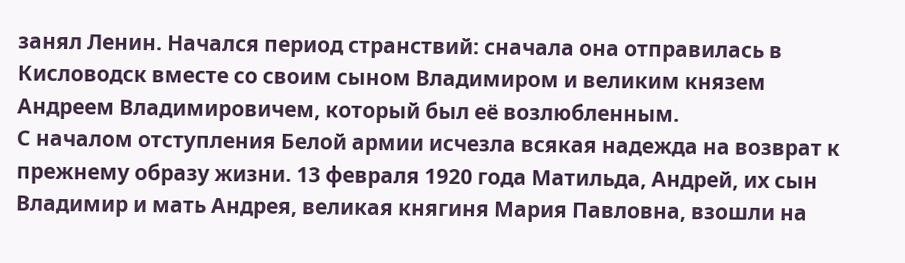занял Ленин. Начался период странствий: сначала она отправилась в Кисловодск вместе со своим сыном Владимиром и великим князем Андреем Владимировичем, который был её возлюбленным.
С началом отступления Белой армии исчезла всякая надежда на возврат к прежнему образу жизни. 13 февраля 1920 года Матильда, Андрей, их сын Владимир и мать Андрея, великая княгиня Мария Павловна, взошли на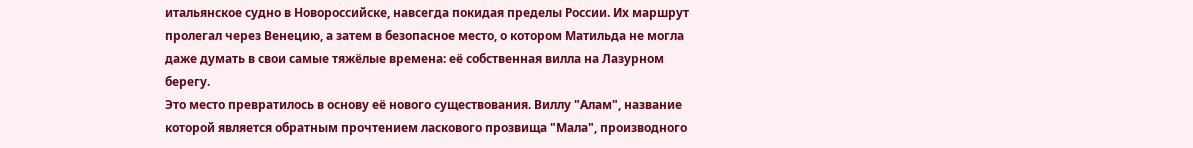итальянское судно в Новороссийске, навсегда покидая пределы России. Их маршрут пролегал через Венецию, а затем в безопасное место, о котором Матильда не могла даже думать в свои самые тяжёлые времена: её собственная вилла на Лазурном берегу.
Это место превратилось в основу её нового существования. Виллу "Алам", название которой является обратным прочтением ласкового прозвища "Мала", производного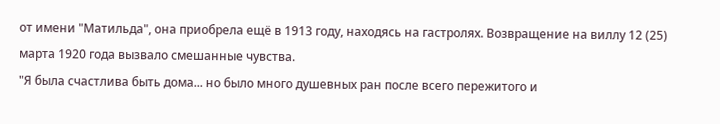от имени "Матильда", она приобрела ещё в 1913 году, находясь на гастролях. Возвращение на виллу 12 (25) марта 1920 года вызвало смешанные чувства.
"Я была счастлива быть дома... но было много душевных ран после всего пережитого и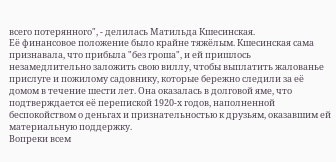всего потерянного", - делилась Матильда Кшесинская.
Её финансовое положение было крайне тяжёлым. Кшесинская сама признавала, что прибыла "без гроша", и ей пришлось незамедлительно заложить свою виллу, чтобы выплатить жалованье прислуге и пожилому садовнику, которые бережно следили за её домом в течение шести лет. Она оказалась в долговой яме, что подтверждается её перепиской 1920-х годов, наполненной беспокойством о деньгах и признательностью к друзьям, оказавшим ей материальную поддержку.
Вопреки всем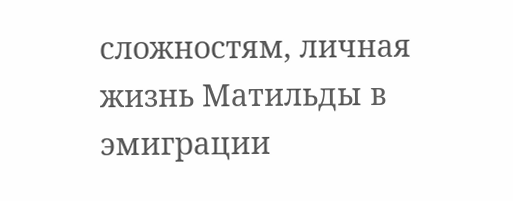сложностям, личная жизнь Матильды в эмиграции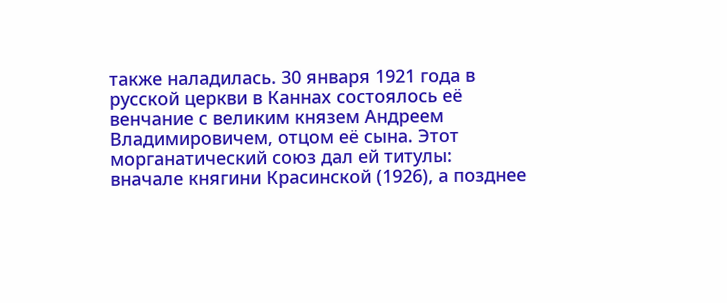также наладилась. 30 января 1921 года в русской церкви в Каннах состоялось её венчание с великим князем Андреем Владимировичем, отцом её сына. Этот морганатический союз дал ей титулы: вначале княгини Красинской (1926), а позднее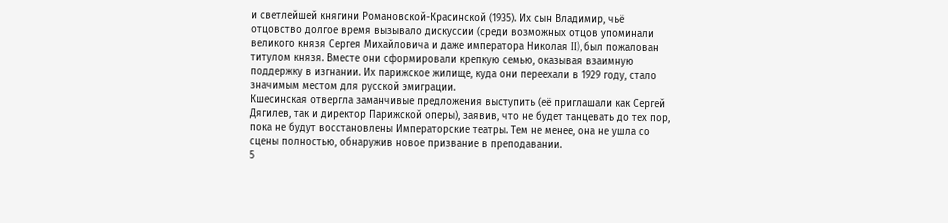и светлейшей княгини Романовской-Красинской (1935). Их сын Владимир, чьё отцовство долгое время вызывало дискуссии (среди возможных отцов упоминали великого князя Сергея Михайловича и даже императора Николая II), был пожалован титулом князя. Вместе они сформировали крепкую семью, оказывая взаимную поддержку в изгнании. Их парижское жилище, куда они переехали в 1929 году, стало значимым местом для русской эмиграции.
Кшесинская отвергла заманчивые предложения выступить (её приглашали как Сергей Дягилев, так и директор Парижской оперы), заявив, что не будет танцевать до тех пор, пока не будут восстановлены Императорские театры. Тем не менее, она не ушла со сцены полностью, обнаружив новое призвание в преподавании.
5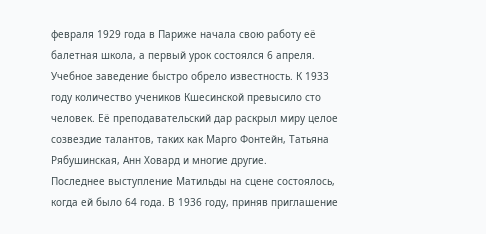февраля 1929 года в Париже начала свою работу её балетная школа, а первый урок состоялся 6 апреля. Учебное заведение быстро обрело известность. К 1933 году количество учеников Кшесинской превысило сто человек. Её преподавательский дар раскрыл миру целое созвездие талантов, таких как Марго Фонтейн, Татьяна Рябушинская, Анн Ховард и многие другие.
Последнее выступление Матильды на сцене состоялось, когда ей было 64 года. В 1936 году, приняв приглашение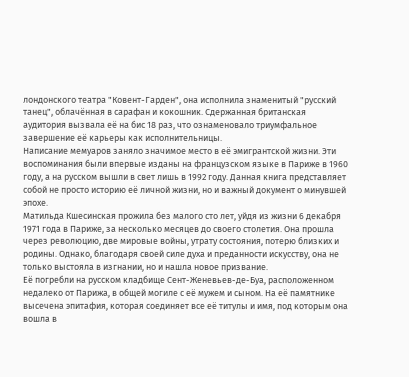лондонского театра "Ковент-Гарден", она исполнила знаменитый "русский танец", облачённая в сарафан и кокошник. Сдержанная британская аудитория вызвала её на бис 18 раз, что ознаменовало триумфальное завершение её карьеры как исполнительницы.
Написание мемуаров заняло значимое место в её эмигрантской жизни. Эти воспоминания были впервые изданы на французском языке в Париже в 1960 году, а на русском вышли в свет лишь в 1992 году. Данная книга представляет собой не просто историю её личной жизни, но и важный документ о минувшей эпохе.
Матильда Кшесинская прожила без малого сто лет, уйдя из жизни 6 декабря 1971 года в Париже, за несколько месяцев до своего столетия. Она прошла через революцию, две мировые войны, утрату состояния, потерю близких и родины. Однако, благодаря своей силе духа и преданности искусству, она не только выстояла в изгнании, но и нашла новое призвание.
Её погребли на русском кладбище Сент-Женевьев-де-Буа, расположенном недалеко от Парижа, в общей могиле с её мужем и сыном. На её памятнике высечена эпитафия, которая соединяет все её титулы и имя, под которым она вошла в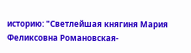историю: "Светлейшая княгиня Мария Феликсовна Романовская-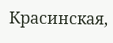Красинская,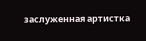заслуженная артистка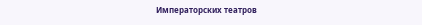Императорских театров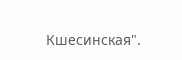Кшесинская".